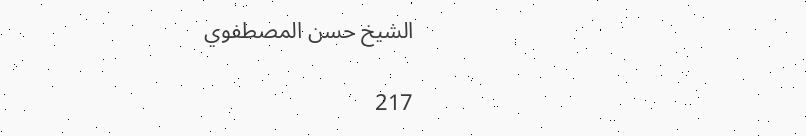الشيخ حسن المصطفوي

217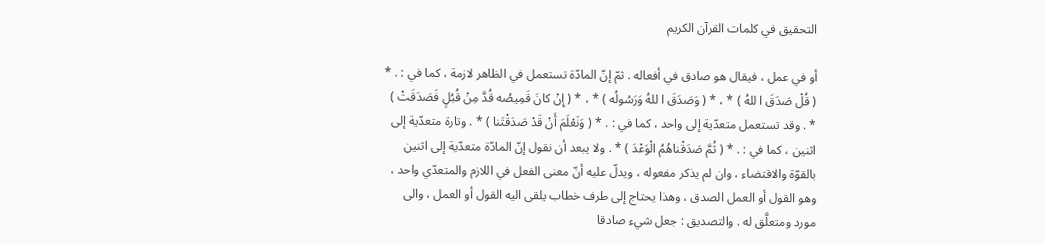التحقيق في كلمات القرآن الكريم

أو في عمل ، فيقال هو صادق في أفعاله . ثمّ إنّ المادّة تستعمل في الظاهر لازمة ، كما في : . * ( قُلْ صَدَقَ ا للهُ ) * ، * ( وَصَدَقَ ا للهُ وَرَسُولُه ) * ، * ( إِنْ كانَ قَمِيصُه قُدَّ مِنْ قُبُلٍ فَصَدَقَتْ ) * . وقد تستعمل متعدّية إلى واحد ، كما في : . * ( وَنَعْلَمَ أَنْ قَدْ صَدَقْتَنا ) * . وتارة متعدّية إلى اثنين ، كما في : . * ( ثُمَّ صَدَقْناهُمُ الْوَعْدَ ) * . ولا يبعد أن نقول إنّ المادّة متعدّية إلى اثنين بالقوّة والاقتضاء ، وان لم يذكر مفعوله ، ويدلّ عليه أنّ معنى الفعل في اللازم والمتعدّي واحد ، وهو القول أو العمل الصدق ، وهذا يحتاج إلى طرف خطاب يلقى اليه القول أو العمل ، والى مورد ومتعلَّق له . والتصديق : جعل شيء صادقا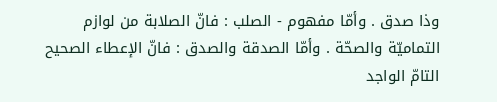وذا صدق . وأمّا مفهوم - الصلب : فانّ الصلابة من لوازم التماميّة والصحّة . وأمّا الصدقة والصدق : فانّ الإعطاء الصحيح التامّ الواجد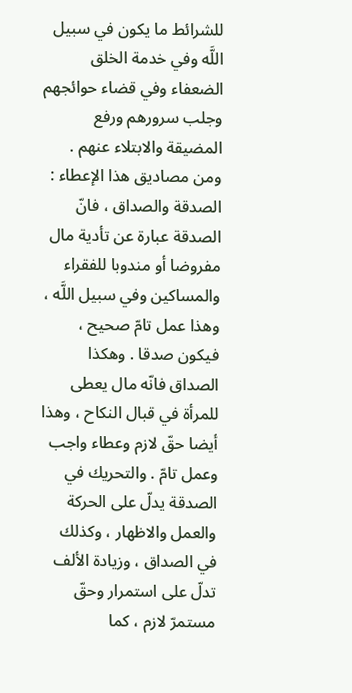للشرائط ما يكون في سبيل اللَّه وفي خدمة الخلق الضعفاء وفي قضاء حوائجهم وجلب سرورهم ورفع المضيقة والابتلاء عنهم . ومن مصاديق هذا الإعطاء : الصدقة والصداق ، فانّ الصدقة عبارة عن تأدية مال مفروضا أو مندوبا للفقراء والمساكين وفي سبيل اللَّه ، وهذا عمل تامّ صحيح ، فيكون صدقا . وهكذا الصداق فانّه مال يعطى للمرأة في قبال النكاح ، وهذا أيضا حقّ لازم وعطاء واجب وعمل تامّ . والتحريك في الصدقة يدلّ على الحركة والعمل والاظهار ، وكذلك في الصداق ، وزيادة الألف تدلّ على استمرار وحقّ مستمرّ لازم ، كما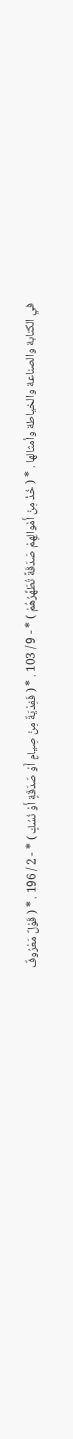في الكتابة والصناعة والخياطة وأمثالها . * ( خُذْ مِنْ أَمْوالِهِمْ صَدَقَةً تُطَهِّرُهُمْ ) * - 9 / 103 . * ( فَفِدْيَةٌ مِنْ صِيامٍ أَوْ صَدَقَةٍ أَوْ نُسُكٍ ) * - 2 / 196 . * ( قَوْلٌ مَعْرُوفٌ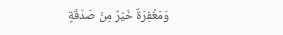وَمَغْفِرَةٌ خَيْرٌ مِنْ صَدَقَةٍ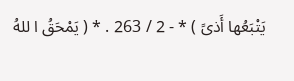يَتْبَعُها أَذىً ) * - 2 / 263 . * ( يَمْحَقُ ا للهُ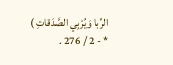الرِّبا وَيُرْبِي الصَّدَقاتِ ) * - 2 / 276 .